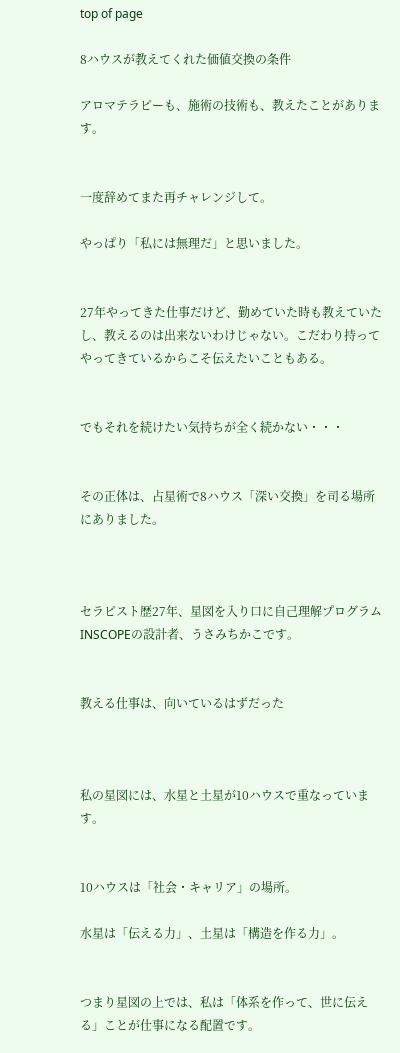top of page

8ハウスが教えてくれた価値交換の条件

アロマテラピーも、施術の技術も、教えたことがあります。


一度辞めてまた再チャレンジして。

やっぱり「私には無理だ」と思いました。


27年やってきた仕事だけど、勤めていた時も教えていたし、教えるのは出来ないわけじゃない。こだわり持ってやってきているからこそ伝えたいこともある。


でもそれを続けたい気持ちが全く続かない・・・


その正体は、占星術で8ハウス「深い交換」を司る場所にありました。



セラピスト歴27年、星図を入り口に自己理解プログラムINSCOPEの設計者、うさみちかこです。


教える仕事は、向いているはずだった



私の星図には、水星と土星が10ハウスで重なっています。


10ハウスは「社会・キャリア」の場所。

水星は「伝える力」、土星は「構造を作る力」。


つまり星図の上では、私は「体系を作って、世に伝える」ことが仕事になる配置です。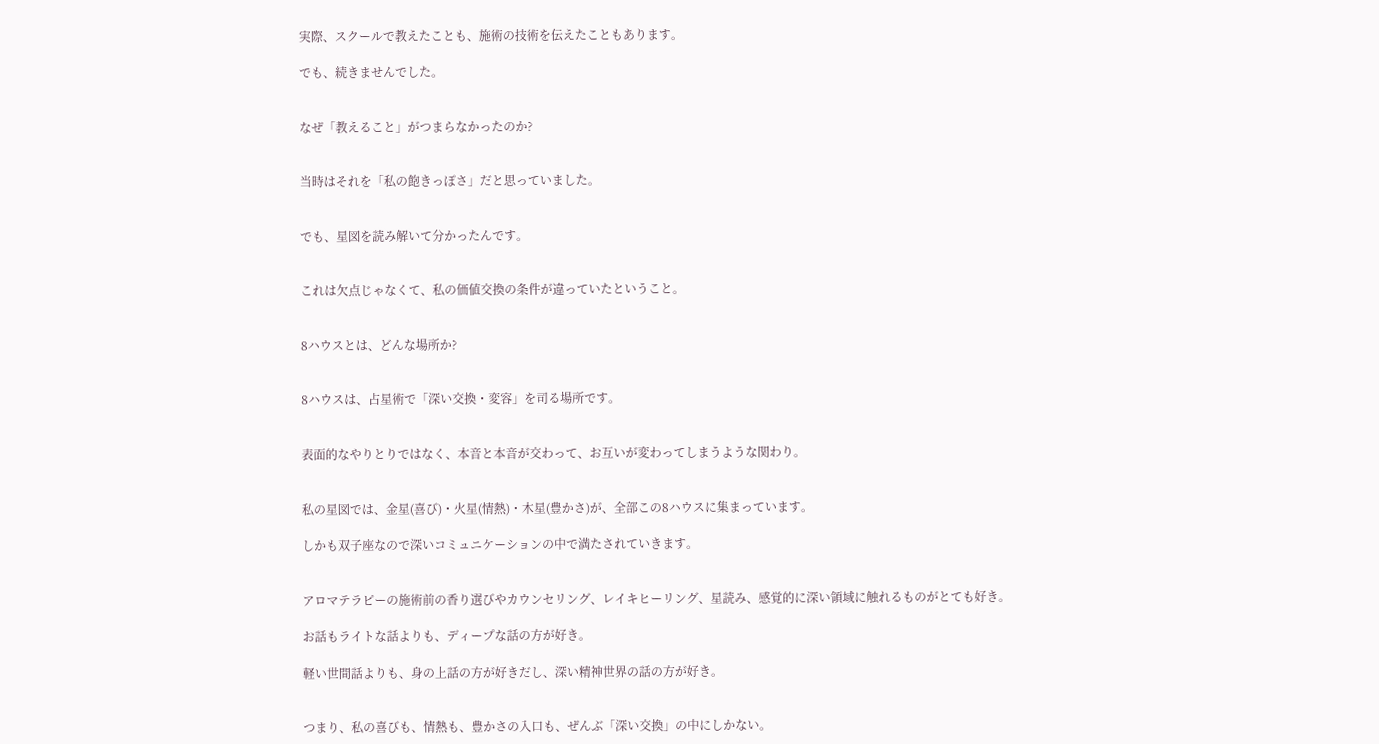実際、スクールで教えたことも、施術の技術を伝えたこともあります。

でも、続きませんでした。


なぜ「教えること」がつまらなかったのか?


当時はそれを「私の飽きっぽさ」だと思っていました。


でも、星図を読み解いて分かったんです。


これは欠点じゃなくて、私の価値交換の条件が違っていたということ。


8ハウスとは、どんな場所か?


8ハウスは、占星術で「深い交換・変容」を司る場所です。


表面的なやりとりではなく、本音と本音が交わって、お互いが変わってしまうような関わり。


私の星図では、金星(喜び)・火星(情熱)・木星(豊かさ)が、全部この8ハウスに集まっています。

しかも双子座なので深いコミュニケーションの中で満たされていきます。


アロマテラピーの施術前の香り選びやカウンセリング、レイキヒーリング、星読み、感覚的に深い領域に触れるものがとても好き。

お話もライトな話よりも、ディープな話の方が好き。

軽い世間話よりも、身の上話の方が好きだし、深い精神世界の話の方が好き。


つまり、私の喜びも、情熱も、豊かさの入口も、ぜんぶ「深い交換」の中にしかない。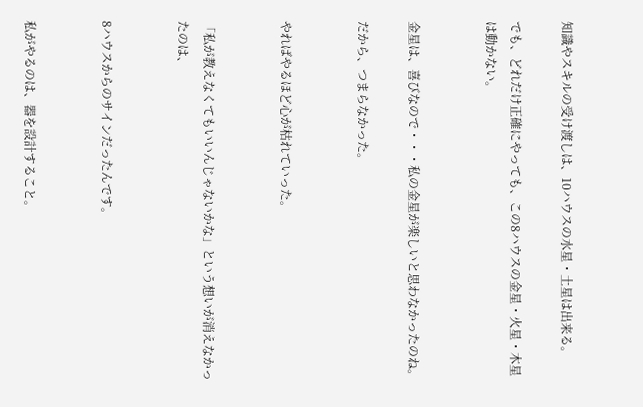知識やスキルの受け渡しは、10ハウスの水星・土星は出来る。

でも、どれだけ正確にやっても、この8ハウスの金星・火星・木星は動かない。


金星は、喜びなので・・・私の金星が楽しいと思わなかったのね。

だから、つまらなかった。


やればやるほど心が枯れていった。


「私が教えなくてもいいんじゃないかな」という想いが消えなかったのは、


8ハウスからのサインだったんです。


私がやるのは、器を設計すること。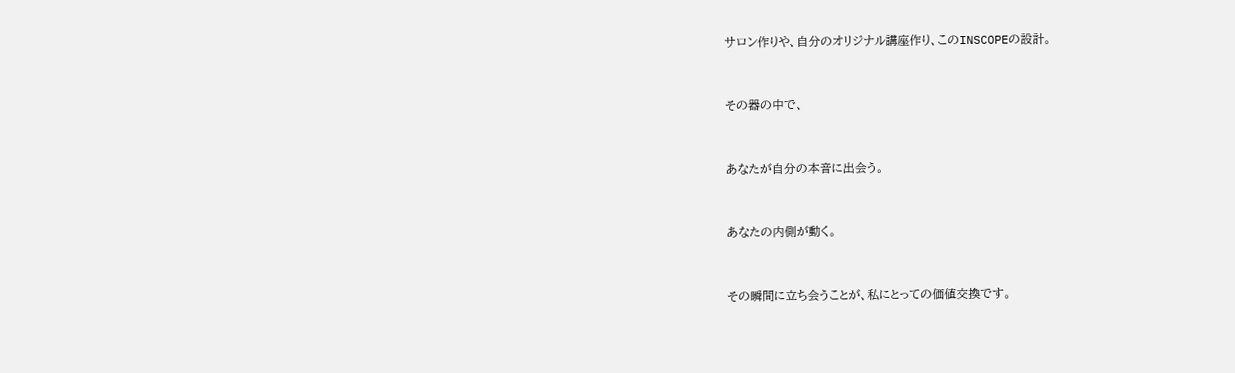サロン作りや、自分のオリジナル講座作り、このINSCOPEの設計。


その器の中で、


あなたが自分の本音に出会う。


あなたの内側が動く。


その瞬間に立ち会うことが、私にとっての価値交換です。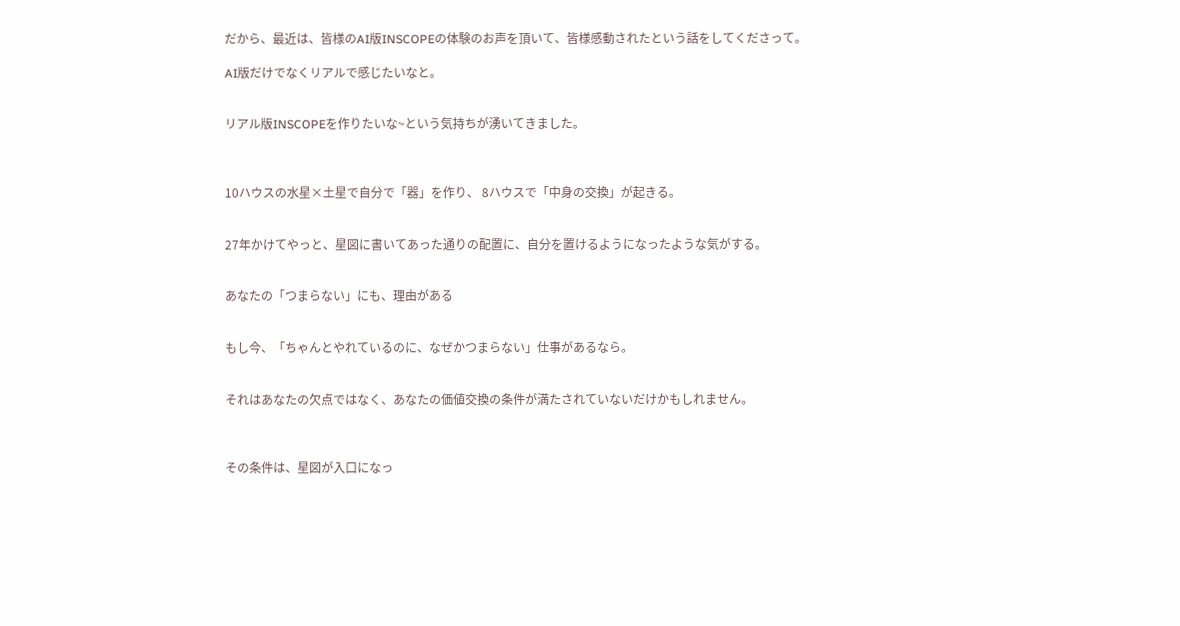だから、最近は、皆様のAI版INSCOPEの体験のお声を頂いて、皆様感動されたという話をしてくださって。

AI版だけでなくリアルで感じたいなと。


リアル版INSCOPEを作りたいな~という気持ちが湧いてきました。



10ハウスの水星×土星で自分で「器」を作り、 8ハウスで「中身の交換」が起きる。


27年かけてやっと、星図に書いてあった通りの配置に、自分を置けるようになったような気がする。


あなたの「つまらない」にも、理由がある


もし今、「ちゃんとやれているのに、なぜかつまらない」仕事があるなら。


それはあなたの欠点ではなく、あなたの価値交換の条件が満たされていないだけかもしれません。



その条件は、星図が入口になっ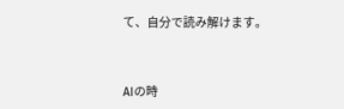て、自分で読み解けます。



AIの時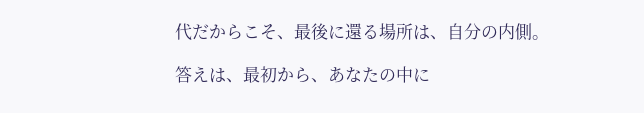代だからこそ、最後に還る場所は、自分の内側。

答えは、最初から、あなたの中に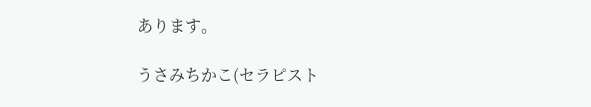あります。

うさみちかこ(セラピスト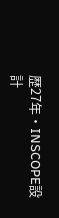歴27年・INSCOPE設計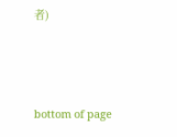者)



bottom of page